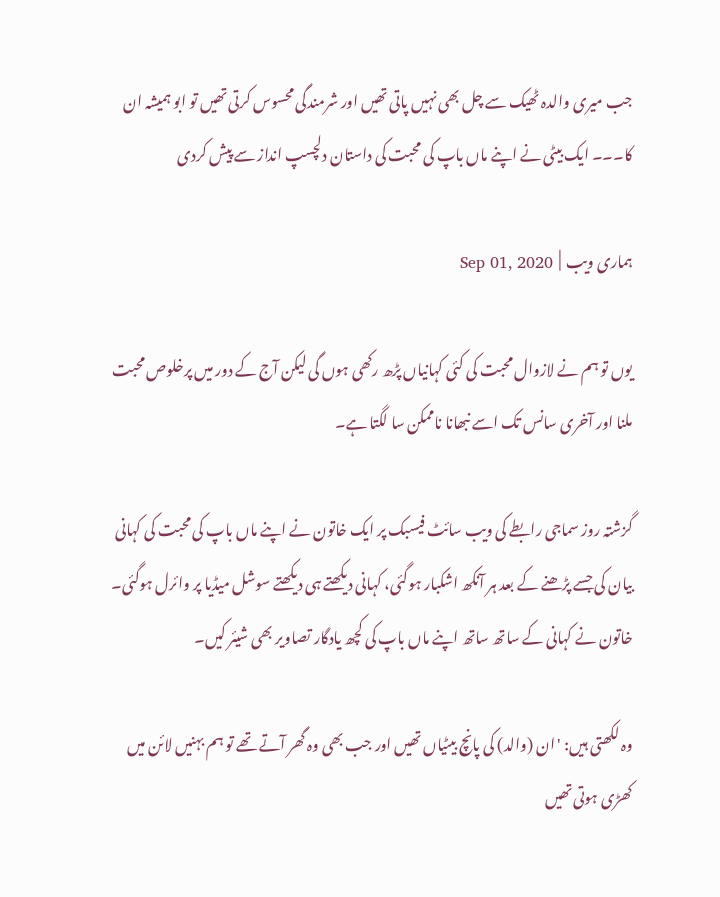جب میری والدہ ٹھیک سے چل بھی نہیں پاتی تھیں اور شرمندگی محسوس کرتی تھیں تو ابو ہمیشہ ان کا۔۔۔ ایک بیٹی نے اپنے ماں باپ کی محبت کی داستان دلچسپ انداز سے پیش کردی

ہماری ویب  |  Sep 01, 2020

یوں تو ہم نے لازوال محبت کی کئی کہانیاں پڑھ رکھی ہوں گی لیکن آج کے دور میں پرخلوص محبت ملنا اور آخری سانس تک اسے نبھانا ناممکن سا لگتا ہے۔

گزشتہ روز سماجی رابطے کی ویب سائٹ فیسبک پر ایک خاتون نے اپنے ماں باپ کی محبت کی کہانی بیان کی جسے پڑھنے کے بعد ہر آنکھ اشکبار ہوگئی، کہانی دیکھتے ہی دیکھتے سوشل میڈیا پر وائرل ہوگئی۔ خاتون نے کہانی کے ساتھ ساتھ اپنے ماں باپ کی کچھ یادگار تصاویر بھی شیئر کیں۔

وہ لکھتی ہیں: 'ان (والد) کی پانچ بیٹیاں تھیں اور جب بھی وہ گھر آتے تھے تو ہم بہنیں لائن میں کھڑی ہوتی تھیں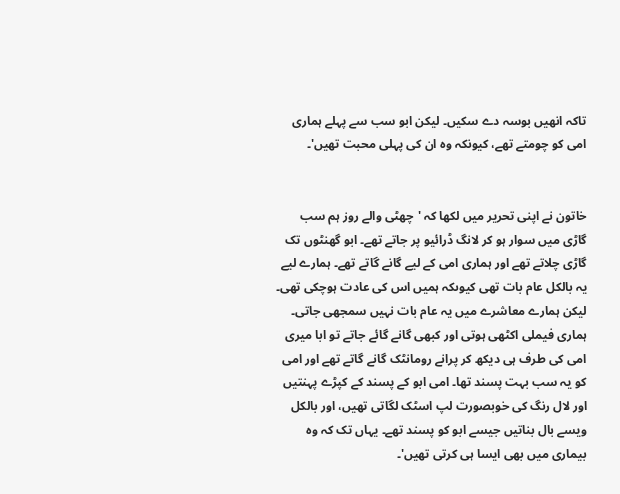تاکہ انھیں بوسہ دے سکیں۔ لیکن ابو سب سے پہلے ہماری امی کو چومتے تھے، کیونکہ وہ ان کی پہلی محبت تھیں'۔


خاتون نے اپنی تحریر میں لکھا کہ 'چھٹی والے روز ہم سب گاڑی میں سوار ہو کر لانگ ڈرائیو پر جاتے تھے۔ ابو گھنٹوں تک گاڑی چلاتے تھے اور ہماری امی کے لیے گانے گاتے تھے۔ ہمارے لیے یہ بالکل عام بات تھی کیوںکہ ہمیں اس کی عادت ہوچکی تھی۔ لیکن ہمارے معاشرے میں یہ عام بات نہیں سمجھی جاتی۔ ہماری فیملی اکٹھی ہوتی اور کبھی گانے گائے جاتے تو ابا میری امی کی طرف ہی دیکھ کر پرانے رومانٹک گانے گاتے تھے اور امی کو یہ سب بہت پسند تھا۔ امی ابو کے پسند کے کپڑے پہنتیں اور لال رنگ کی خوبصورت لپ اسٹک لگاتی تھیں، اور بالکل ویسے بال بناتیں جیسے ابو کو پسند تھے۔ یہاں تک کہ وہ بیماری میں بھی ایسا ہی کرتی تھیں'۔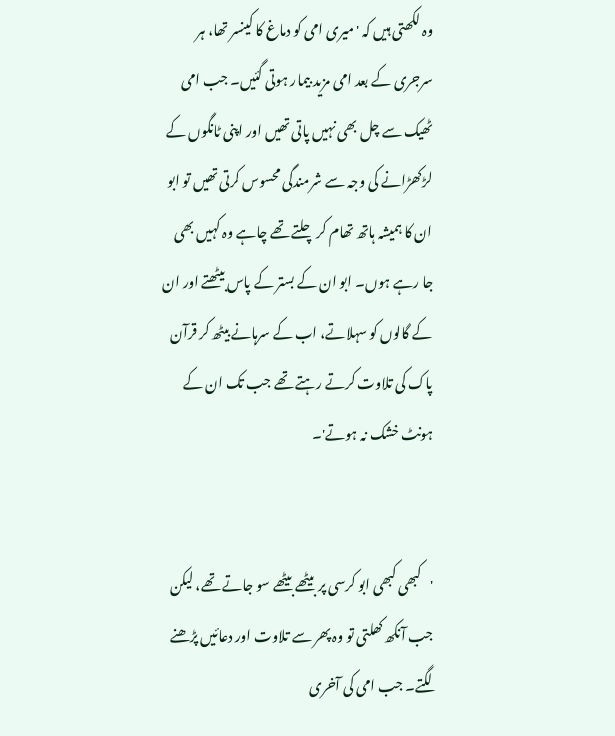وہ لکھتی ہیں کہ 'میری امی کو دماغ کا کینسر تھا، ہر سرجری کے بعد امی مزید بیمار ہوتی گئیں۔ جب امی ٹھیک سے چل بھی نہیں پاتی تھیں اور اپنی ٹانگوں کے لڑکھڑانے کی وجہ سے شرمندگی محسوس کرتی تھیں تو ابو ان کا ہمیشہ ہاتھ تھام کر چلتے تھے چاہے وہ کہیں بھی جا رہے ہوں۔ ابو ان کے بستر کے پاس بیٹھتے اور ان کے گالوں کو سہلاتے، اب کے سرہانے بیٹھ کر قرآن پاک کی تلاوت کرتے رہتے تھے جب تک ان کے ہونٹ خشک نہ ہوتے'۔


'کبھی کبھی ابو کرسی پر بیٹھے بیٹھے سو جاتے تھے، لیکن جب آنکھ کھلتی تو وہ پھر سے تلاوت اور دعائیں پڑھنے لگتے۔ جب امی کی آخری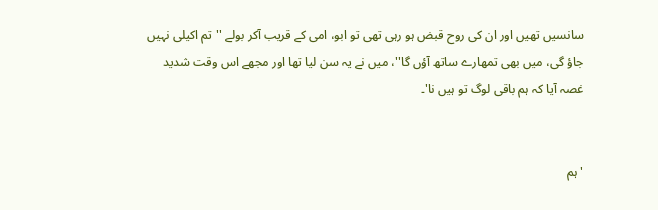سانسیں تھیں اور ان کی روح قبض ہو رہی تھی تو ابو، امی کے قریب آکر بولے ''تم اکیلی نہیں جاؤ گی، میں بھی تمھارے ساتھ آؤں گا''، میں نے یہ سن لیا تھا اور مجھے اس وقت شدید غصہ آیا کہ ہم باقی لوگ تو ہیں نا'۔


'ہم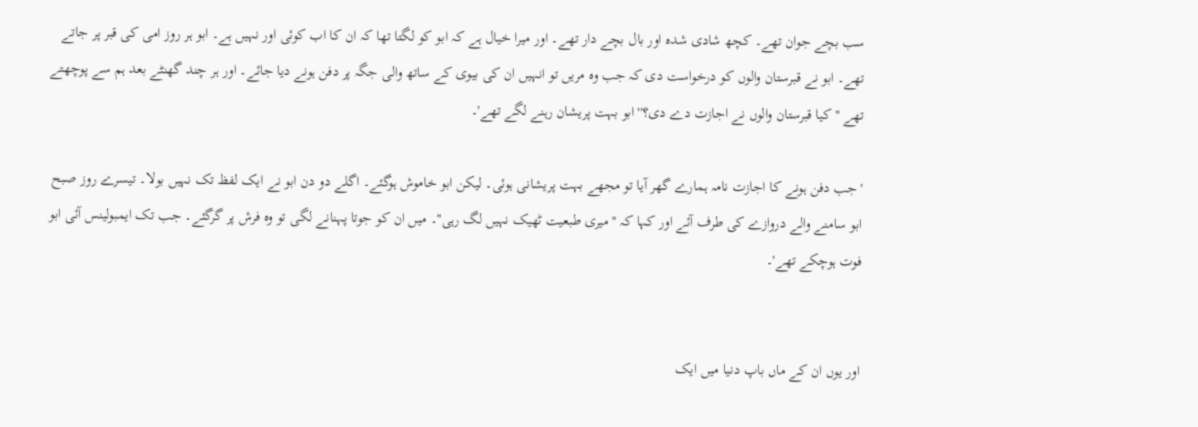سب بچے جوان تھے۔ کچھ شادی شدہ اور بال بچے دار تھے۔ اور میرا خیال ہے کہ ابو کو لگتا تھا کہ ان کا اب کوئی اور نہیں ہے۔ ابو ہر روز امی کی قبر پر جاتے تھے۔ ابو نے قبرستان والوں کو درخواست دی کہ جب وہ مریں تو انہیں ان کی بیوی کے ساتھ والی جگہ پر دفن ہونے دیا جائے۔ اور ہر چند گھنٹے بعد ہم سے پوچھتے تھے ''کیا قبرستان والوں نے اجازت دے دی؟'' ابو بہت پریشان رہنے لگے تھے'۔

'جب دفن ہونے کا اجازت نامہ ہمارے گھر آیا تو مجھے بہت پریشانی ہوئی۔ لیکن ابو خاموش ہوگئے۔ اگلے دو دن ابو نے ایک لفظ تک نہیں بولا۔ تیسرے روز صبح ابو سامنے والے دروازے کی طرف آئے اور کہا کہ ''میری طبعیت ٹھیک نہیں لگ رہی''۔ میں ان کو جوتا پہنانے لگی تو وہ فرش پر گرگئے۔ جب تک ایمبولینس آئی ابو فوت ہوچکے تھے'۔


اور یوں ان کے ماں باپ دنیا میں ایک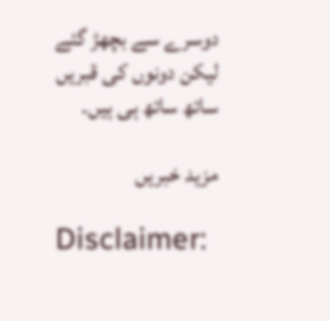دوسرے سے بچھڑ گئے لیکن دونوں کی قبریں ساتھ ساتھ ہی ہیں۔

مزید خبریں

Disclaimer: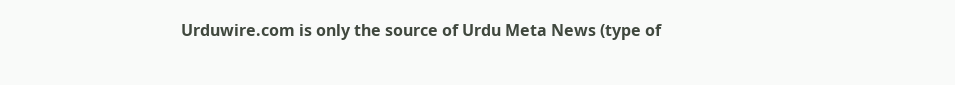Urduwire.com is only the source of Urdu Meta News (type of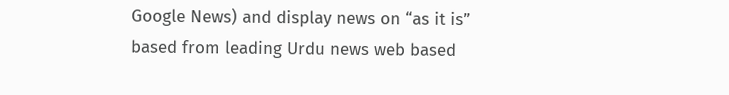Google News) and display news on “as it is” based from leading Urdu news web based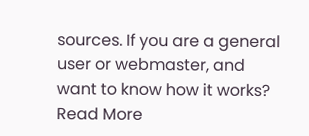sources. If you are a general user or webmaster, and want to know how it works? Read More